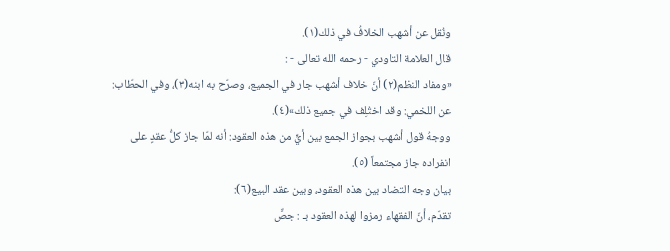ونُقل عن أشهب الخلافُ في ذلك(١).
قال العلامة التاودي - رحمه الله تعالى - :
«ومفاد النظم(٢) أنّ خلاف أشهب جار في الجميع، وصرّح به ابنه(٣)، وفي الحطّاب: عن اللخمي: وقد اختُلِف في جميع ذلك»(٤).
ووجهُ قول أشهب بجواز الجمع بين أيٍّ من هذه العقود: أنه لمّا جاز كلُّ عقدٍ على انفراده جاز مجتمعاً (٥).
بيان وجه التضاد بين هذه العقود، وبين عقد البيع(٦):
تقدّم، أنّ الفقهاء رمزوا لهذه العقود بـ : جصٌّ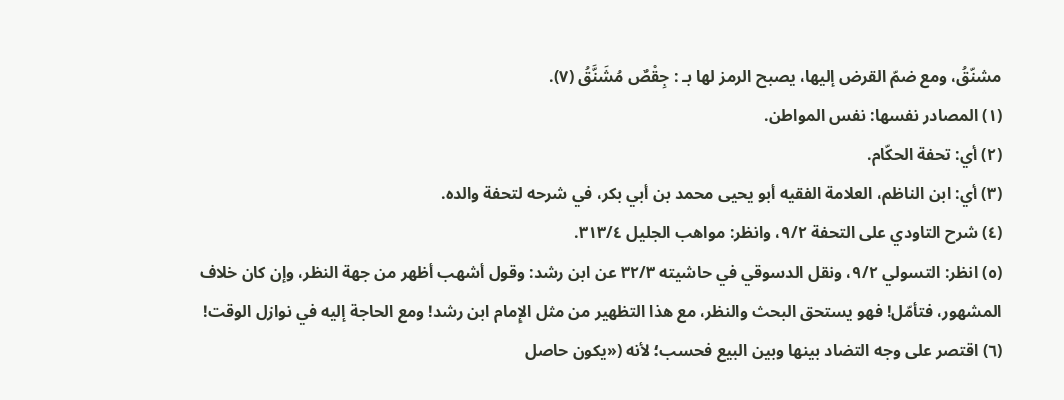مشنّقُ، ومع ضمّ القرض إليها، يصبح الرمز لها بـ : جِقْصٌ مُشَنَّقُ (٧).
(١) المصادر نفسها: نفس المواطن.
(٢) أي: تحفة الحكّام.
(٣) أي: ابن الناظم، العلامة الفقيه أبو يحيى محمد بن أبي بكر، في شرحه لتحفة والده.
(٤) شرح التاودي على التحفة ٩/٢، وانظر: مواهب الجليل ٣١٣/٤.
(٥) انظر: التسولي ٩/٢، ونقل الدسوقي في حاشيته ٣٢/٣ عن ابن رشد: وقول أشهب أظهر من جهة النظر، وإن كان خلاف المشهور، فتأمّل! فهو يستحق البحث والنظر، مع هذا التظهير من مثل الإِمام ابن رشد! ومع الحاجة إليه في نوازل الوقت!
(٦) اقتصر على وجه التضاد بينها وبين البيع فحسب؛ لأنه («يكون حاصل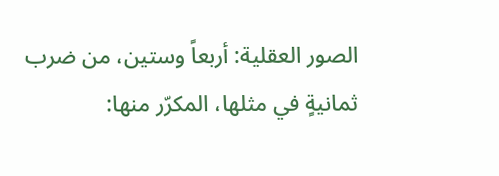الصور العقلية: أربعاً وستين، من ضرب ثمانيةٍ في مثلها، المكرّر منها: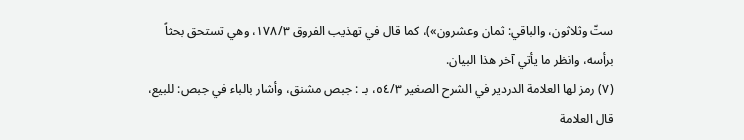ستّ وثلاثون، والباقي: ثمان وعشرون»)، كما قال في تهذيب الفروق ١٧٨/٣، وهي تستحق بحثاً برأسه، وانظر ما يأتي آخر هذا البيان.
(٧) رمز لها العلامة الدردير في الشرح الصغير ٥٤/٣، بـ : جبص مشنق، وأشار بالباء في جبص: للبيع، قال العلامة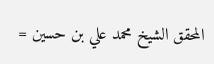المحقق الشيخ محمد علي بن حسين =